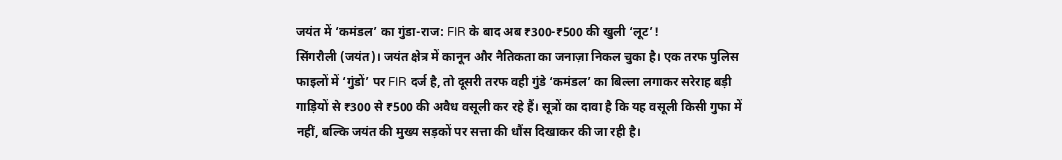जयंत में ‘कमंडल’ का गुंडा-राज: FIR के बाद अब ₹300-₹500 की खुली ‘लूट’!
सिंगरौली (जयंत)। जयंत क्षेत्र में कानून और नैतिकता का जनाज़ा निकल चुका है। एक तरफ पुलिस फाइलों में ‘गुंडों’ पर FIR दर्ज है, तो दूसरी तरफ वही गुंडे ‘कमंडल’ का बिल्ला लगाकर सरेराह बड़ी गाड़ियों से ₹300 से ₹500 की अवैध वसूली कर रहे हैं। सूत्रों का दावा है कि यह वसूली किसी गुफा में नहीं, बल्कि जयंत की मुख्य सड़कों पर सत्ता की धौंस दिखाकर की जा रही है।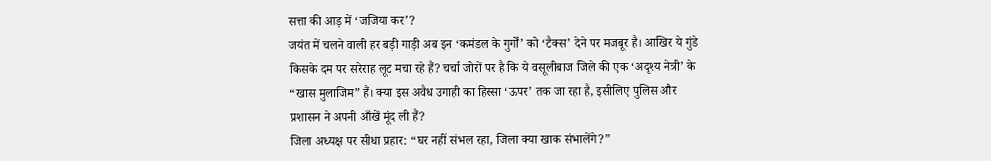सत्ता की आड़ में ‘जजिया कर’?
जयंत में चलने वाली हर बड़ी गाड़ी अब इन ‘कमंडल के गुर्गों’ को ‘टैक्स’ देने पर मजबूर है। आखिर ये गुंडे किसके दम पर सरेराह लूट मचा रहे हैं? चर्चा जोरों पर है कि ये वसूलीबाज जिले की एक ‘अदृश्य नेत्री’ के “खास मुलाजिम” हैं। क्या इस अवैध उगाही का हिस्सा ‘ऊपर’ तक जा रहा है, इसीलिए पुलिस और प्रशासन ने अपनी आँखें मूंद ली हैं?
जिला अध्यक्ष पर सीधा प्रहार: “घर नहीं संभल रहा, जिला क्या खाक संभालेंगे?”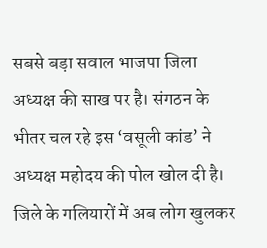सबसे बड़ा सवाल भाजपा जिला अध्यक्ष की साख पर है। संगठन के भीतर चल रहे इस ‘वसूली कांड’ ने अध्यक्ष महोदय की पोल खोल दी है। जिले के गलियारों में अब लोग खुलकर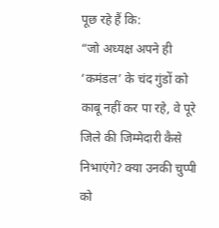पूछ रहे हैं कि:
“जो अध्यक्ष अपने ही ‘कमंडल’ के चंद गुंडों को काबू नहीं कर पा रहे, वे पूरे जिले की जिम्मेदारी कैसे निभाएंगे? क्या उनकी चुप्पी को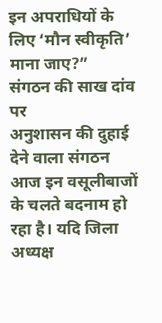इन अपराधियों के लिए ‘मौन स्वीकृति’ माना जाए?”
संगठन की साख दांव पर
अनुशासन की दुहाई देने वाला संगठन आज इन वसूलीबाजों के चलते बदनाम हो रहा है। यदि जिला अध्यक्ष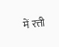में रत्ती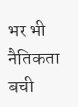भर भी नैतिकता बची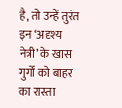है, तो उन्हें तुरंत इन ‘अदृश्य नेत्री’ के खास गुर्गों को बाहर का रास्ता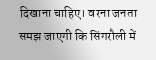दिखाना चाहिए। वरना जनता समझ जाएगी कि सिंगरौली में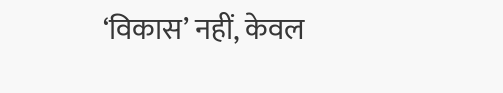‘विकास’ नहीं, केवल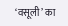‘वसूली’ का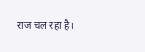राज चल रहा है।